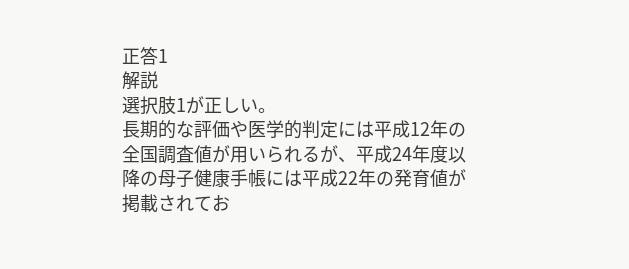正答1
解説
選択肢1が正しい。
長期的な評価や医学的判定には平成12年の全国調査値が用いられるが、平成24年度以降の母子健康手帳には平成22年の発育値が掲載されてお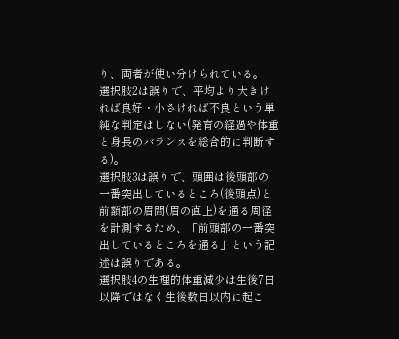り、両者が使い分けられている。
選択肢2は誤りで、平均より大きければ良好・小さければ不良という単純な判定はしない(発育の経過や体重と身長のバランスを総合的に判断する)。
選択肢3は誤りで、頭囲は後頭部の一番突出しているところ(後頭点)と前額部の眉間(眉の直上)を通る周径を計測するため、「前頭部の一番突出しているところを通る」という記述は誤りである。
選択肢4の生理的体重減少は生後7日以降ではなく生後数日以内に起こ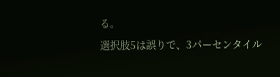る。
選択肢5は誤りで、3パーセンタイル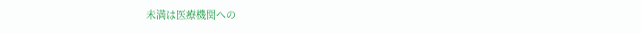未満は医療機関への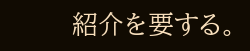紹介を要する。